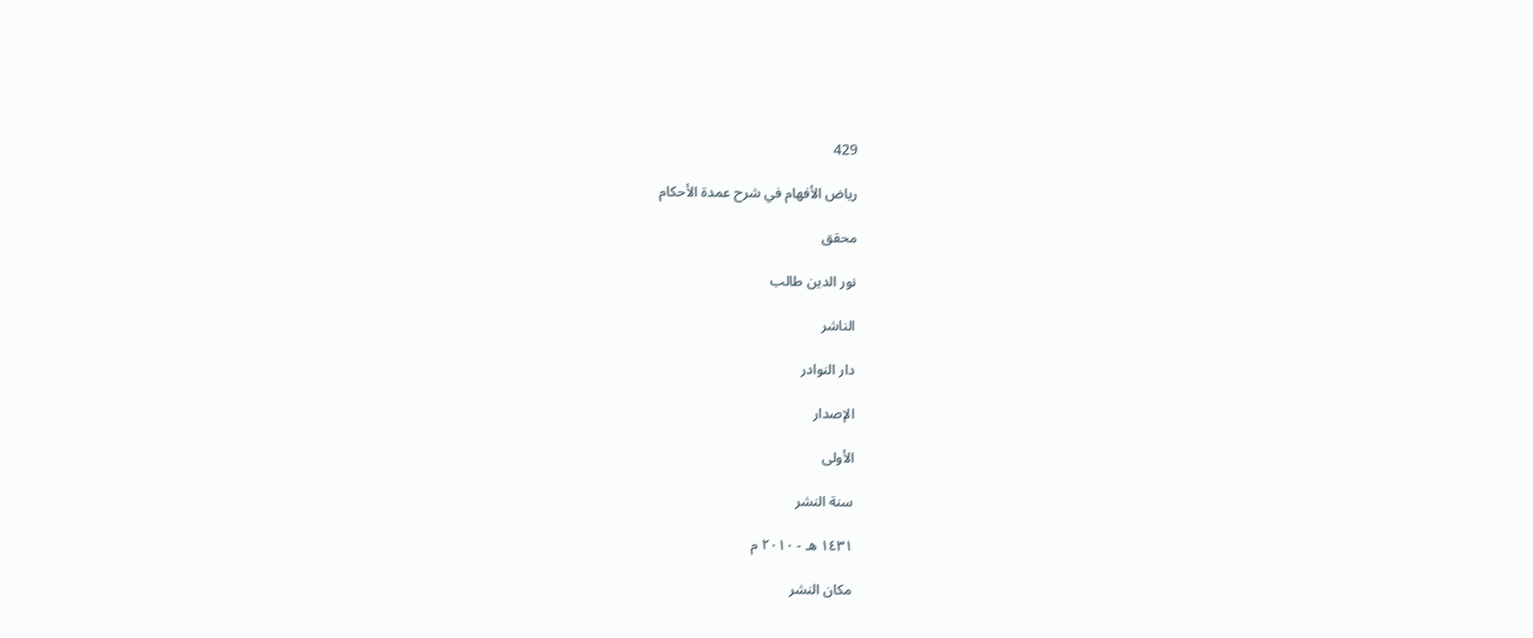429

رياض الأفهام في شرح عمدة الأحكام

محقق

نور الدين طالب

الناشر

دار النوادر

الإصدار

الأولى

سنة النشر

١٤٣١ هـ - ٢٠١٠ م

مكان النشر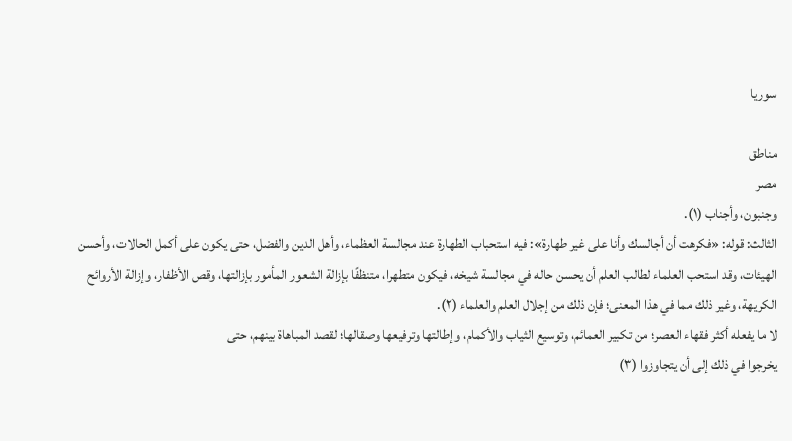سوريا

مناطق
مصر
وجنبون، وأجناب (١).
الثالث: قوله: «فكرهت أن أجالسك وأنا على غير طهارة»: فيه استحباب الطهارة عند مجالسة العظماء، وأهل الدين والفضل، حتى يكون على أكمل الحالات، وأحسن الهيئات، وقد استحب العلماء لطالب العلم أن يحسن حاله في مجالسة شيخه، فيكون متطهرا، متنظفًا بإزالة الشعور المأمور بإزالتها، وقص الأظفار، وإزالة الأروائح الكريهة، وغير ذلك مما في هذا المعنى؛ فإن ذلك من إجلال العلم والعلماء (٢).
لا ما يفعله أكثر فقهاء العصر؛ من تكبير العمائم، وتوسيع الثياب والأكمام، وإطالتها وترفيعها وصقالها؛ لقصد المباهاة بينهم، حتى
يخرجوا في ذلك إلى أن يتجاوزوا (٣)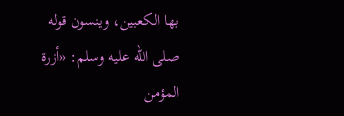بها الكعبين، وينسون قوله صلى الله عليه وسلم: «أزرة المؤمن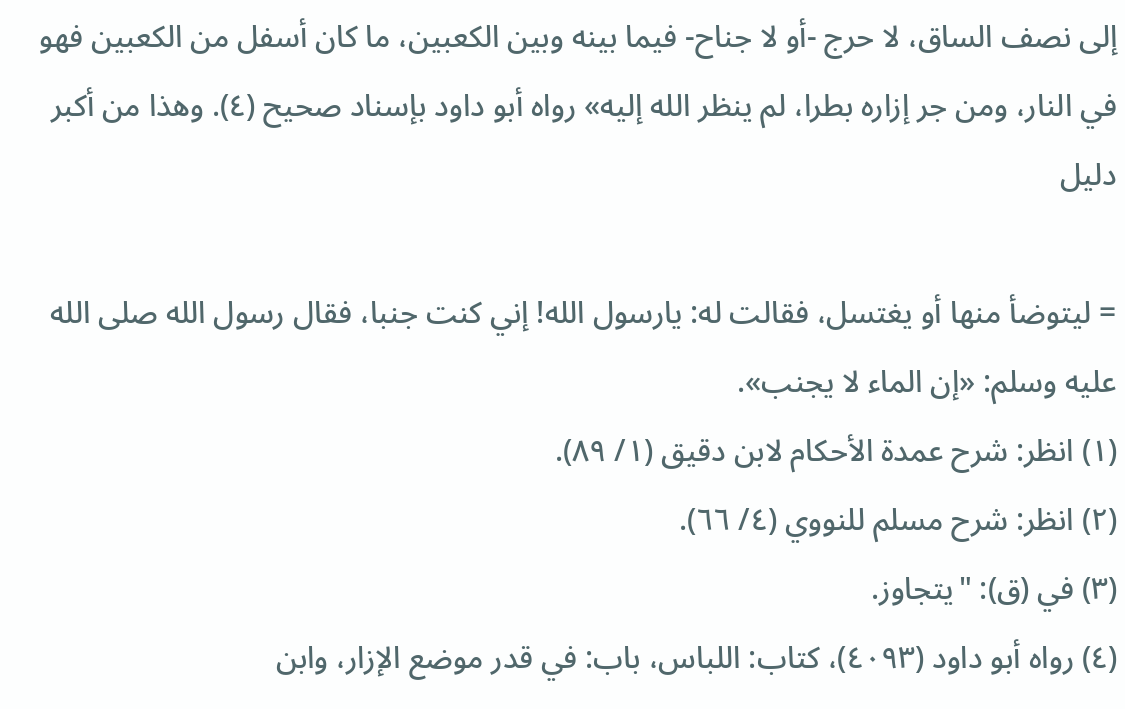إلى نصف الساق، لا حرج -أو لا جناح- فيما بينه وبين الكعبين، ما كان أسفل من الكعبين فهو في النار، ومن جر إزاره بطرا، لم ينظر الله إليه» رواه أبو داود بإسناد صحيح (٤). وهذا من أكبر دليل

= ليتوضأ منها أو يغتسل، فقالت له: يارسول الله! إني كنت جنبا، فقال رسول الله صلى الله عليه وسلم: «إن الماء لا يجنب».
(١) انظر: شرح عمدة الأحكام لابن دقيق (١/ ٨٩).
(٢) انظر: شرح مسلم للنووي (٤/ ٦٦).
(٣) في (ق): "يتجاوز.
(٤) رواه أبو داود (٤٠٩٣)، كتاب: اللباس، باب: في قدر موضع الإزار، وابن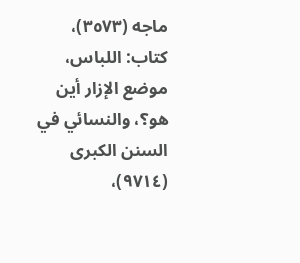ماجه (٣٥٧٣)، كتاب: اللباس، موضع الإزار أين هو؟، والنسائي في السنن الكبرى (٩٧١٤)،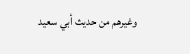وغيرهم من حديث أبي سعيد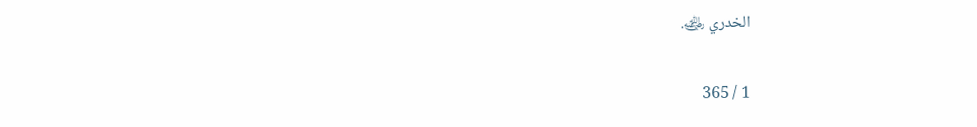الخدري ﵁.

1 / 365